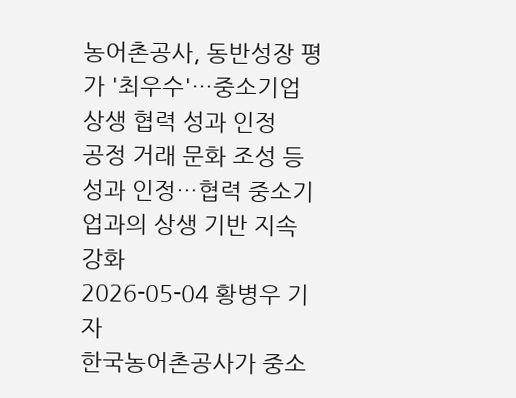농어촌공사, 동반성장 평가 '최우수'…중소기업 상생 협력 성과 인정
공정 거래 문화 조성 등 성과 인정…협력 중소기업과의 상생 기반 지속 강화
2026-05-04 황병우 기자
한국농어촌공사가 중소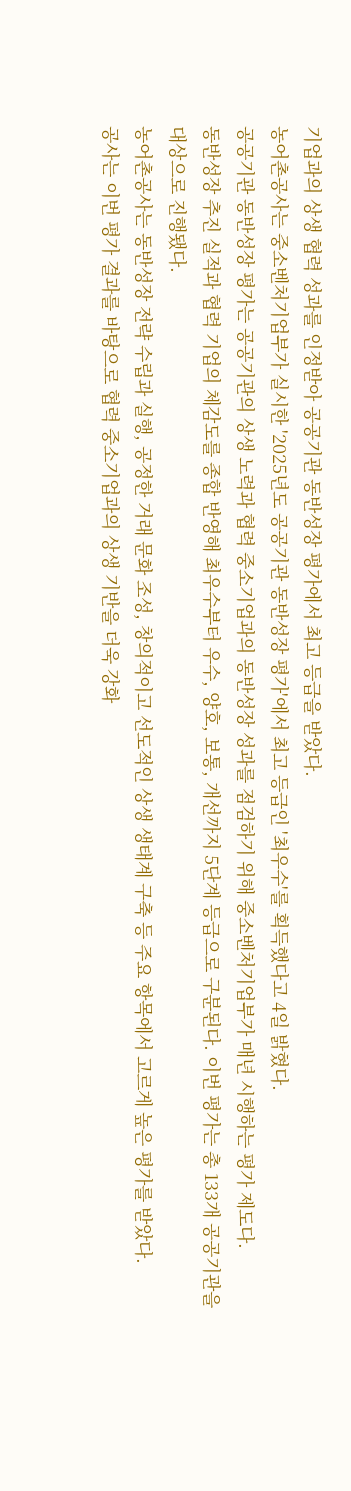기업과의 상생 협력 성과를 인정받아 공공기관 동반성장 평가에서 최고 등급을 받았다.
농어촌공사는 중소벤처기업부가 실시한 '2025년도 공공기관 동반성장 평가'에서 최고 등급인 '최우수'를 획득했다고 4일 밝혔다.
공공기관 동반성장 평가는 공공기관의 상생 노력과 협력 중소기업과의 동반성장 성과를 점검하기 위해 중소벤처기업부가 매년 시행하는 평가 제도다.
동반성장 추진 실적과 협력 기업의 체감도를 종합 반영해 최우수부터 우수, 양호, 보통, 개선까지 5단계 등급으로 구분된다. 이번 평가는 총 133개 공공기관을 대상으로 진행됐다.
농어촌공사는 동반성장 전략 수립과 실행, 공정한 거래 문화 조성, 창의적이고 선도적인 상생 생태계 구축 등 주요 항목에서 고르게 높은 평가를 받았다.
공사는 이번 평가 결과를 바탕으로 협력 중소기업과의 상생 기반을 더욱 강화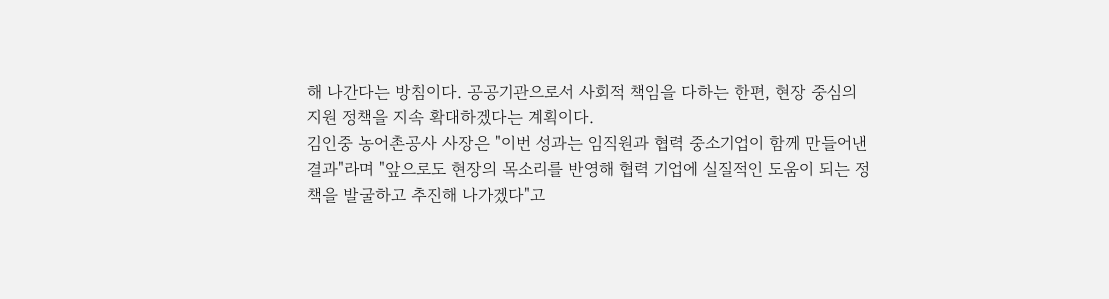해 나간다는 방침이다. 공공기관으로서 사회적 책임을 다하는 한편, 현장 중심의 지원 정책을 지속 확대하겠다는 계획이다.
김인중 농어촌공사 사장은 "이번 성과는 임직원과 협력 중소기업이 함께 만들어낸 결과"라며 "앞으로도 현장의 목소리를 반영해 협력 기업에 실질적인 도움이 되는 정책을 발굴하고 추진해 나가겠다"고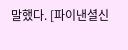말했다. [파이낸셜신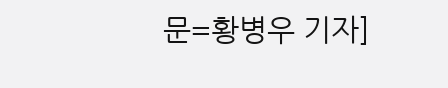문=황병우 기자]